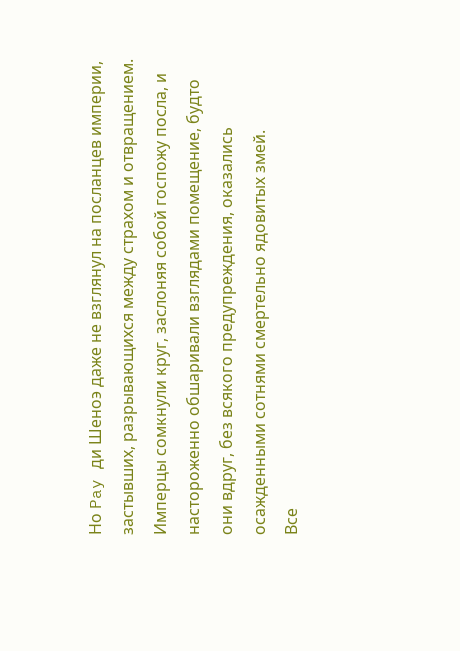Но Pay ди Шеноэ даже не взглянул на посланцев империи, застывших, разрывающихся между страхом и отвращением. Имперцы сомкнули круг, заслоняя собой госпожу посла, и настороженно обшаривали взглядами помещение, будто они вдруг, без всякого предупреждения, оказались осажденными сотнями смертельно ядовитых змей.
Все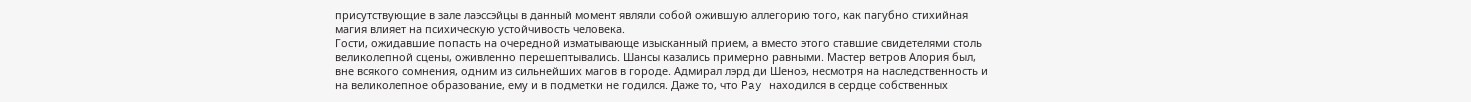присутствующие в зале лаэссэйцы в данный момент являли собой ожившую аллегорию того, как пагубно стихийная магия влияет на психическую устойчивость человека.
Гости, ожидавшие попасть на очередной изматывающе изысканный прием, а вместо этого ставшие свидетелями столь великолепной сцены, оживленно перешептывались. Шансы казались примерно равными. Мастер ветров Алория был, вне всякого сомнения, одним из сильнейших магов в городе. Адмирал лэрд ди Шеноэ, несмотря на наследственность и на великолепное образование, ему и в подметки не годился. Даже то, что Pay находился в сердце собственных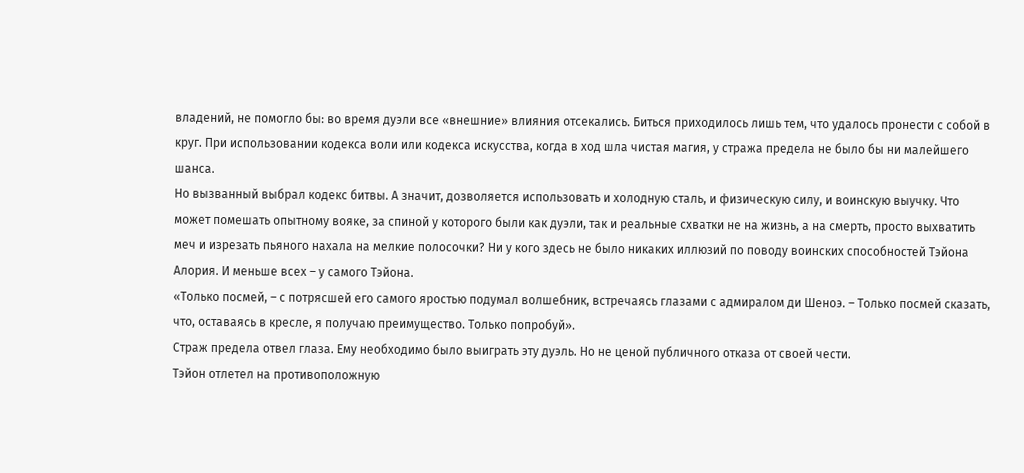владений, не помогло бы: во время дуэли все «внешние» влияния отсекались. Биться приходилось лишь тем, что удалось пронести с собой в круг. При использовании кодекса воли или кодекса искусства, когда в ход шла чистая магия, у стража предела не было бы ни малейшего шанса.
Но вызванный выбрал кодекс битвы. А значит, дозволяется использовать и холодную сталь, и физическую силу, и воинскую выучку. Что может помешать опытному вояке, за спиной у которого были как дуэли, так и реальные схватки не на жизнь, а на смерть, просто выхватить меч и изрезать пьяного нахала на мелкие полосочки? Ни у кого здесь не было никаких иллюзий по поводу воинских способностей Тэйона Алория. И меньше всех – у самого Тэйона.
«Только посмей, – с потрясшей его самого яростью подумал волшебник, встречаясь глазами с адмиралом ди Шеноэ. – Только посмей сказать, что, оставаясь в кресле, я получаю преимущество. Только попробуй».
Страж предела отвел глаза. Ему необходимо было выиграть эту дуэль. Но не ценой публичного отказа от своей чести.
Тэйон отлетел на противоположную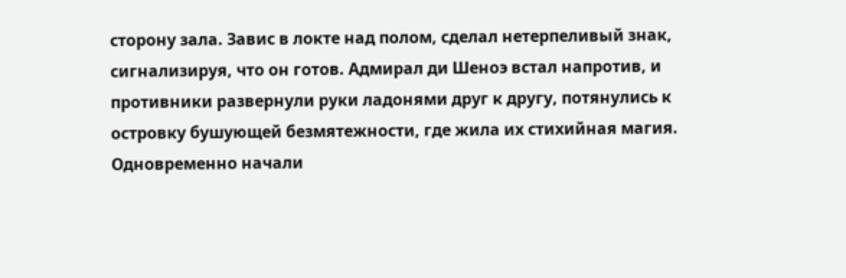сторону зала. Завис в локте над полом, сделал нетерпеливый знак, сигнализируя, что он готов. Адмирал ди Шеноэ встал напротив, и противники развернули руки ладонями друг к другу, потянулись к островку бушующей безмятежности, где жила их стихийная магия. Одновременно начали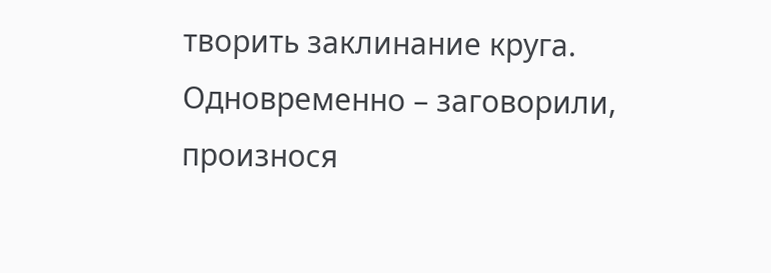творить заклинание круга. Одновременно – заговорили, произнося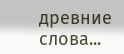древние слова...